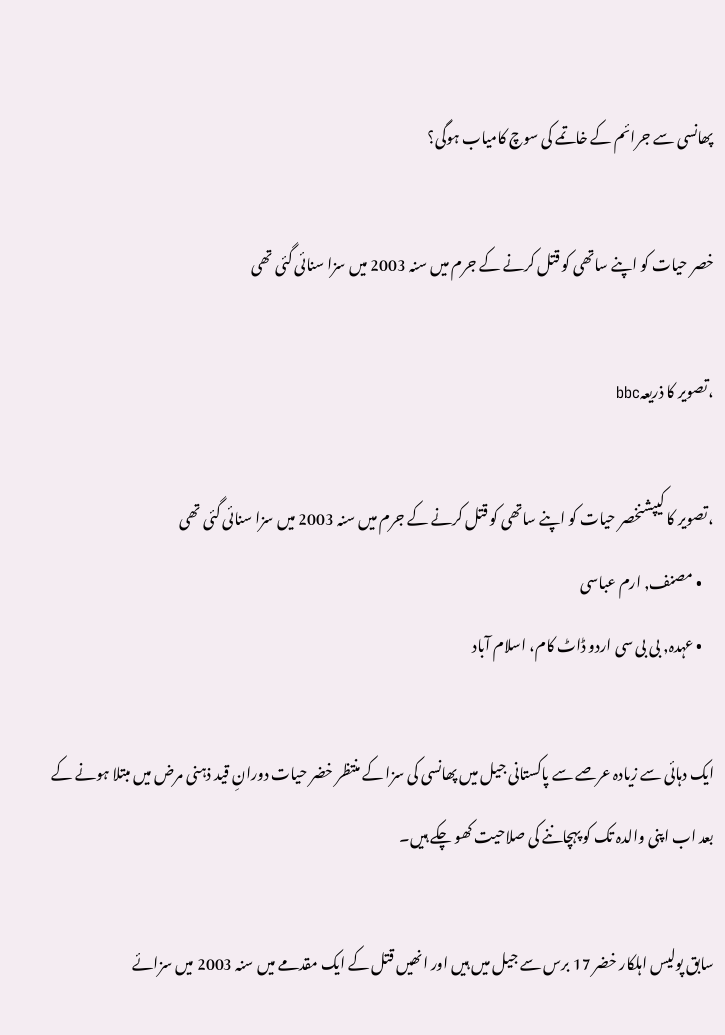پھانسی سے جرائم کے خاتمے کی سوچ کامیاب ہوگی؟

خصر حیات کو اپنے ساتھی کو قتل کرنے کے جرم میں سنہ 2003 میں سزا سنائی گئی تھی

،تصویر کا ذریعہbbc

،تصویر کا کیپشنخصر حیات کو اپنے ساتھی کو قتل کرنے کے جرم میں سنہ 2003 میں سزا سنائی گئی تھی
    • مصنف, ارم عباسی
    • عہدہ, بی بی سی اردو ڈاٹ کام، اسلام آباد

ایک دہائی سے زیادہ عرصے سے پاکستانی جیل میں پھانسی کی سزا کے منتظر خضر حیات دورانِ قید ذہنی مرض میں مبتلا ہونے کے بعد اب اپنی والدہ تک کو پہچاننے کی صلاحیت کھو چکے ہیں۔

سابق پولیس اہلکار خضر 17 برس سے جیل میں ہیں اور انھیں قتل کے ایک مقدمے میں سنہ 2003 میں سزائے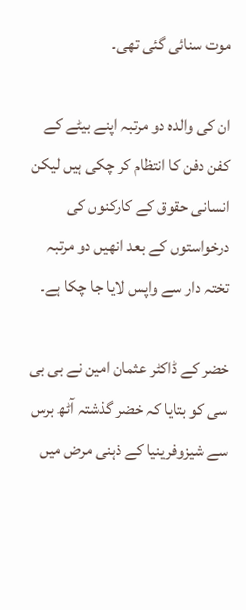موت سنائی گئی تھی۔

ان کی والدہ دو مرتبہ اپنے بیٹے کے کفن دفن کا انتظام کر چکی ہیں لیکن انسانی حقوق کے کارکنوں کی درخواستوں کے بعد انھیں دو مرتبہ تختہ دار سے واپس لایا جا چکا ہے۔

خضر کے ڈاکٹر عثمان امین نے بی بی سی کو بتایا کہ خضر گذشتہ آٹھ برس سے شیزوفرینیا کے ذہنی مرض میں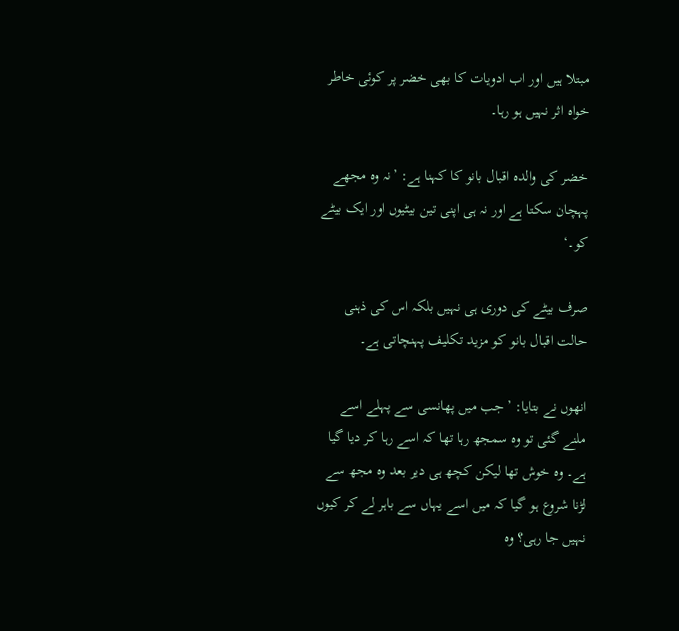مبتلا ہیں اور اب ادویات کا بھی خضر پر کوئی خاطر خواہ اثر نہیں ہو رہا۔

خضر کی والدہ اقبال بانو کا کہنا ہے: ’نہ وہ مجھے پہچان سکتا ہے اور نہ ہی اپنی تین بیٹیوں اور ایک بیٹے کو۔‘

صرف بیٹے کی دوری ہی نہیں بلکہ اس کی ذہنی حالت اقبال بانو کو مزید تکلیف پہنچاتی ہے۔

انھوں نے بتایا: ’جب میں پھانسی سے پہلے اسے ملنے گئی تو وہ سمجھ رہا تھا کہ اسے رہا کر دیا گیا ہے۔ وہ خوش تھا لیکن کچھ ہی دیر بعد وہ مجھ سے لڑنا شروع ہو گیا کہ میں اسے یہاں سے باہر لے کر کیوں نہیں جا رہی؟ وہ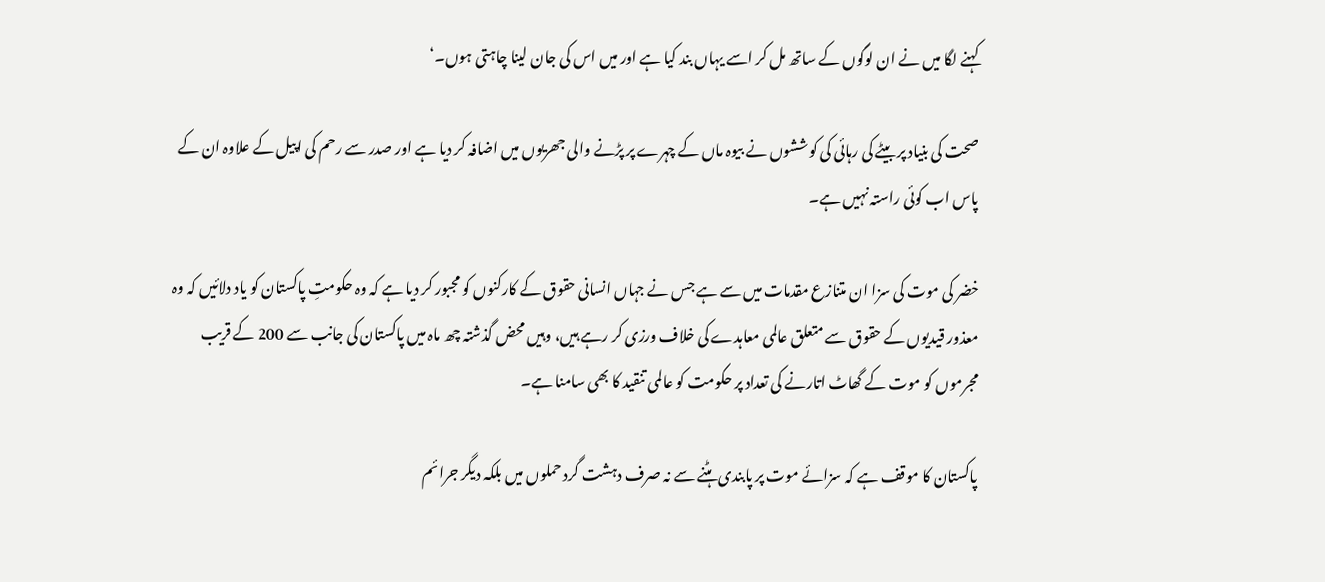کہنے لگا میں نے ان لوگوں کے ساتھ مل کر اسے یہاں بند کیا ہے اور میں اس کی جان لینا چاہتی ہوں۔‘

صحت کی بنیاد پر بیٹے کی رہائی کی کوششوں نے بیوہ ماں کے چہرے پر پڑنے والی جھریوں میں اضافہ کر دیا ہے اور صدر سے رحم کی اپیل کے علاوہ ان کے پاس اب کوئی راستہ نہیں ہے۔

خضر کی موت کی سزا ان متنازع مقدمات میں سے ہے جس نے جہاں انسانی حقوق کے کارکنوں کو مجبور کر دیا ہے کہ وہ حکومتِ پاکستان کو یاد دلائیں کہ وہ معذور قیدیوں کے حقوق سے متعلق عالمی معاہدے کی خلاف ورزی کر رہے ہیں، وہیں محض گذشتہ چھ ماہ میں پاکستان کی جانب سے 200 کے قریب مجرموں کو موت کے گھاٹ اتارنے کی تعداد پر حکومت کو عالمی تنقید کا بھی سامنا ہے۔

پاکستان کا موقف ہے کہ سزائے موت پر پابندی ہٹنے سے نہ صرف دہشت گرد حملوں میں بلکہ دیگر جرائم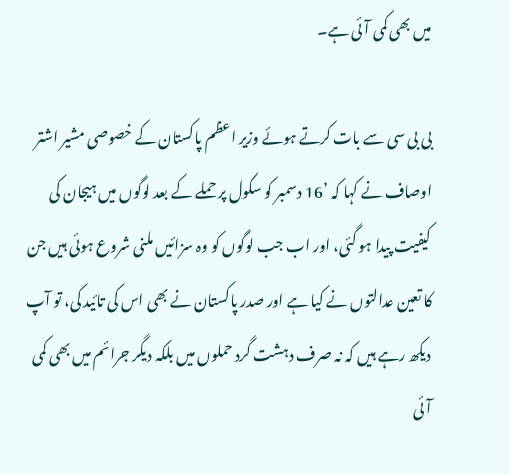میں بھی کمی آئی ہے۔

بی بی سی سے بات کرتے ہوئے وزیر اعظم پاکستان کے خصوصی مشیر اشتر اوصاف نے کہا کہ ’16 دسمبر کو سکول پر حملے کے بعد لوگوں میں ہیجان کی کیفیت پیدا ہو گئی، اور اب جب لوگوں کو وہ سزائیں ملنی شروع ہوئی ہیں جن کا تعین عدالتوں نے کیا ہے اور صدر پاکستان نے بھی اس کی تائید کی، تو آپ دیکھ رہے ہیں کہ نہ صرف دہشت گرد حملوں میں بلکہ دیگر جرائم میں بھی کمی آئی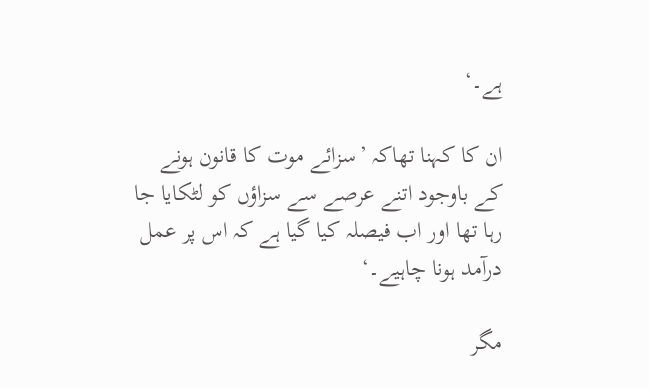ہے۔‘

ان کا کہنا تھاکہ ’سزائے موت کا قانون ہونے کے باوجود اتنے عرصے سے سزاؤں کو لٹکایا جا رہا تھا اور اب فیصلہ کیا گیا ہے کہ اس پر عمل درآمد ہونا چاہیے۔‘

مگر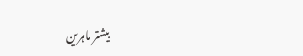بیشتر ماہرین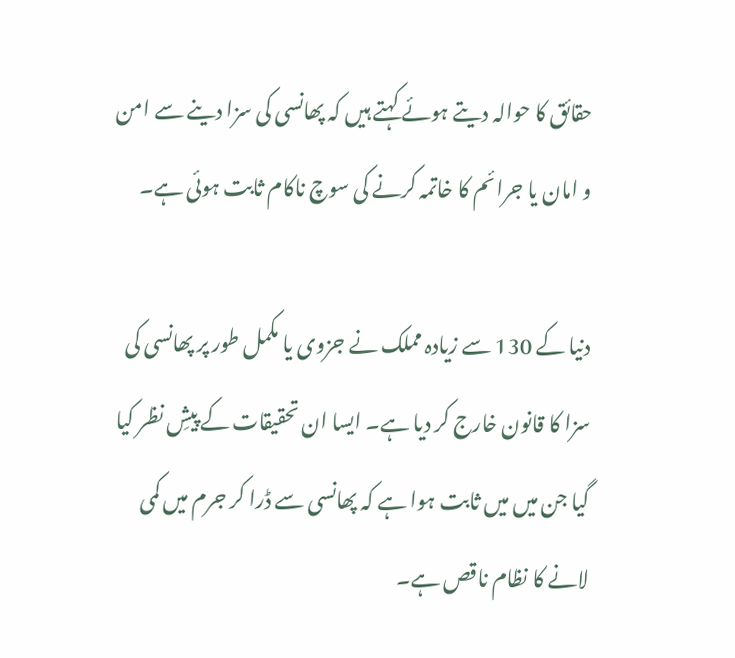حقائق کا حوالہ دیتے ہوئے کہتے ہیں کہ پھانسی کی سزا دینے سے امن و امان یا جرائم کا خاتمہ کرنے کی سوچ ناکام ثابت ہوئی ہے۔

دنیا کے 130 سے زیادہ مملک نے جزوی یا مکمل طور پر پھانسی کی سزا کا قانون خارج کر دیا ہے۔ ایسا ان تحقیقات کے پیشِ نظر کیا گیا جن میں میں ثابت ہوا ہے کہ پھانسی سے ڈرا کر جرم میں کمی لانے کا نظام ناقص ہے۔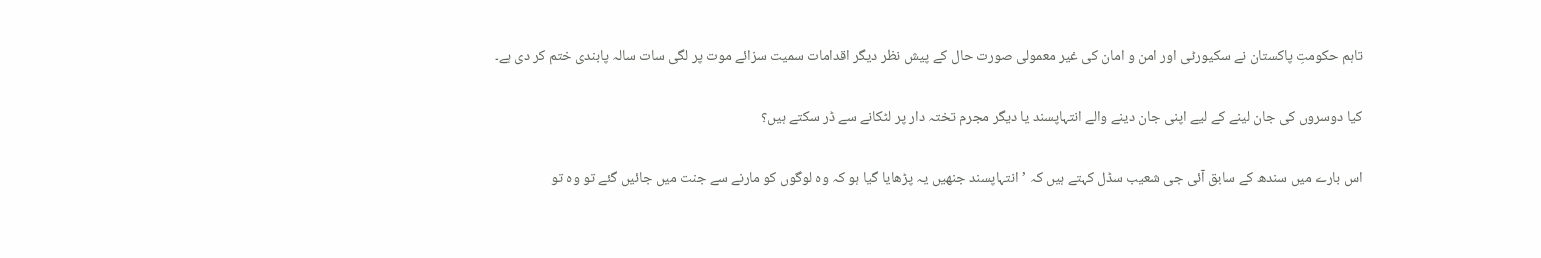تاہم حکومتِ پاکستان نے سکیورٹی اور امن و امان کی غیر معمولی صورت حال کے پیش نظر دیگر اقدامات سمیت سزائے موت پر لگی سات سالہ پابندی ختم کر دی ہے۔

کیا دوسروں کی جان لینے کے لیے اپنی جان دینے والے انتہاپسند یا دیگر مجرم تختہ دار پر لٹکانے سے ڈر سکتے ہیں؟

اس بارے میں سندھ کے سابق آئی جی شعیب سڈل کہتے ہیں کہ ’انتہاپسند جنھیں یہ پڑھایا گیا ہو کہ وہ لوگوں کو مارنے سے جنت میں جائیں گئے تو وہ تو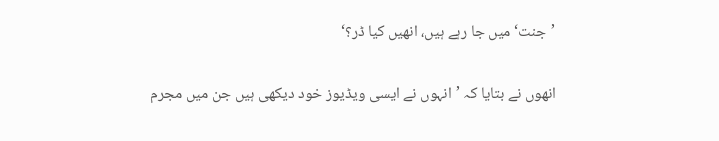’جنت‘ میں جا رہے ہیں، انھیں کیا ڈر؟‘

انھوں نے بتایا کہ ’انہوں نے ایسی ویڈیوز خود دیکھی ہیں جن میں مجرم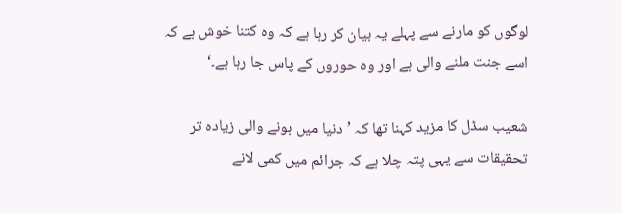لوگوں کو مارنے سے پہلے یہ بیان کر رہا ہے کہ وہ کتنا خوش ہے کہ اسے جنت ملنے والی ہے اور وہ حوروں کے پاس جا رہا ہے۔‘

شعیب سڈل کا مزید کہنا تھا کہ ’دنیا میں ہونے والی زیادہ تر تحقیقات سے یہی پتہ چلا ہے کہ جرائم میں کمی لانے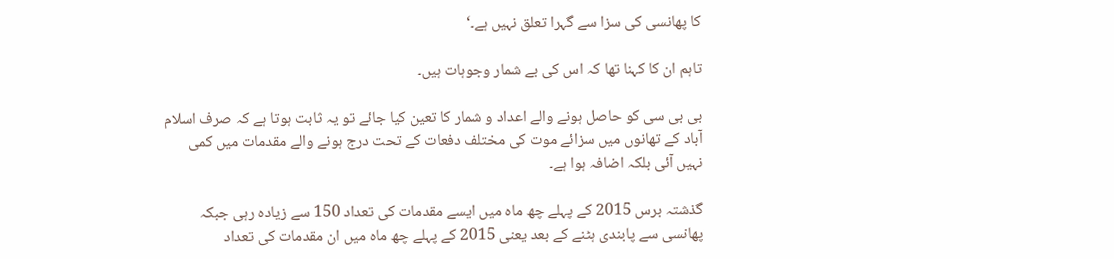کا پھانسی کی سزا سے گہرا تعلق نہیں ہے۔‘

تاہم ان کا کہنا تھا کہ اس کی بے شمار وجوہات ہیں۔

بی بی سی کو حاصل ہونے والے اعداد و شمار کا تعین کیا جائے تو یہ ثابت ہوتا ہے کہ صرف اسلام آباد کے تھانوں میں سزائے موت کی مختلف دفعات کے تحت درج ہونے والے مقدمات میں کمی نہیں آئی بلکہ اضافہ ہوا ہے۔

گذشتہ برس 2015 کے پہلے چھ ماہ میں ایسے مقدمات کی تعداد 150 سے زیادہ رہی جبکہ پھانسی سے پابندی ہٹنے کے بعد یعنی 2015 کے پہلے چھ ماہ میں ان مقدمات کی تعداد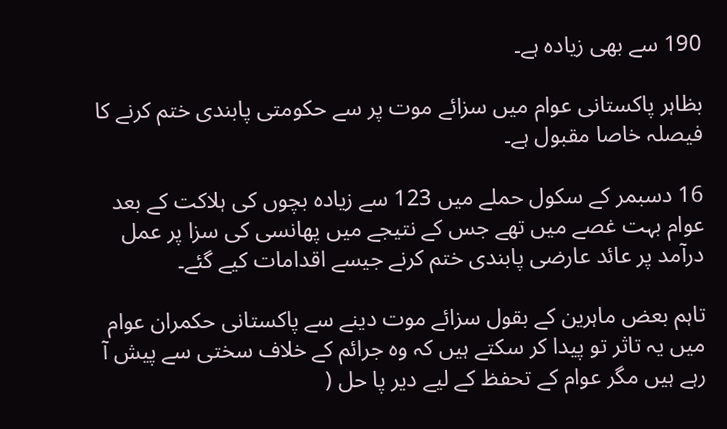190 سے بھی زیادہ ہے۔

بظاہر پاکستانی عوام میں سزائے موت پر سے حکومتی پابندی ختم کرنے کا فیصلہ خاصا مقبول ہے۔

16 دسبمر کے سکول حملے میں 123 سے زیادہ بچوں کی ہلاکت کے بعد عوام بہت غصے میں تھے جس کے نتیجے میں پھانسی کی سزا پر عمل درآمد پر عائد عارضی پابندی ختم کرنے جیسے اقدامات کیے گئے۔

تاہم بعض ماہرین کے بقول سزائے موت دینے سے پاکستانی حکمران عوام میں یہ تاثر تو پیدا کر سکتے ہیں کہ وہ جرائم کے خلاف سختی سے پیش آ رہے ہیں مگر عوام کے تحفظ کے لیے دیر پا حل (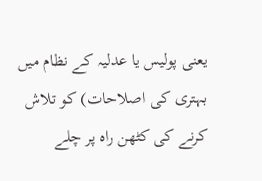یعنی پولیس یا عدلیہ کے نظام میں بہتری کی اصلاحات) کو تلاش کرنے کی کٹھن راہ پر چلے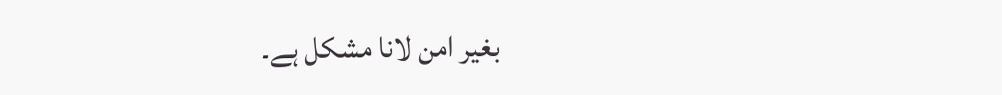بغیر امن لانا مشکل ہے۔